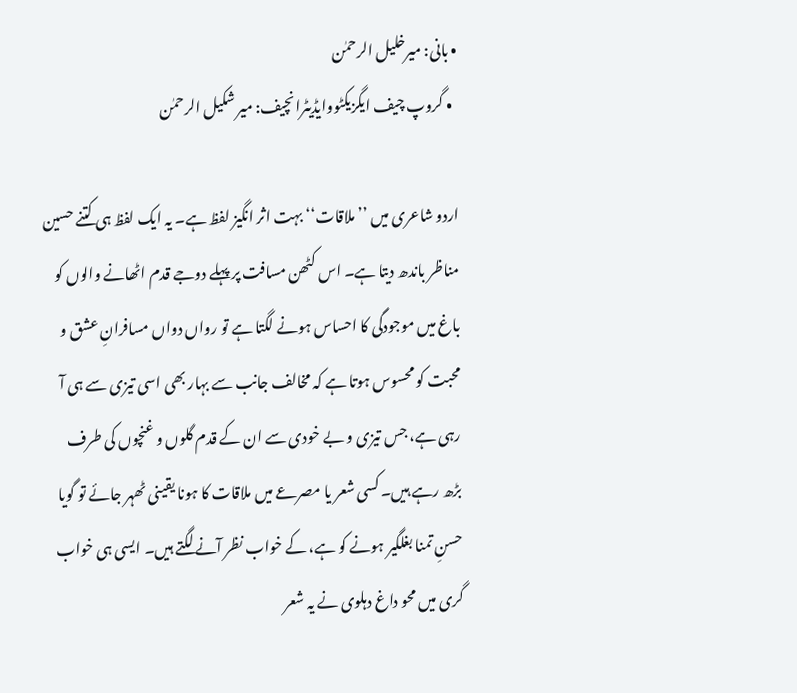• بانی: میرخلیل الرحمٰن
  • گروپ چیف ایگزیکٹووایڈیٹرانچیف: میر شکیل الرحمٰن

اردو شاعری میں ’’ملاقات‘‘ بہت اثر انگیز لفظ ہے۔ یہ ایک لفظ ہی کتنے حسین مناظر باندھ دیتا ہے۔ اس کٹھن مسافت پر پہلے دوجے قدم اٹھانے والوں کو باغ میں موجودگی کا احساس ہونے لگتا ہے تو رواں دواں مسافرانِ عشق و محبت کو محسوس ہوتا ہے کہ مخالف جانب سے بہار بھی اسی تیزی سے ہی آ رہی ہے، جس تیزی و بے خودی سے ان کے قدم گلوں و غنچوں کی طرف بڑھ رہے ہیں۔ کسی شعر یا مصرعے میں ملاقات کا ہونا یقینی ٹھہر جائے تو گویا حسنِ تمنا بغلگیر ہونے کو ہے، کے خواب نظر آنے لگتے ہیں۔ ایسی ہی خواب گری میں محو داغ دہلوی نے یہ شعر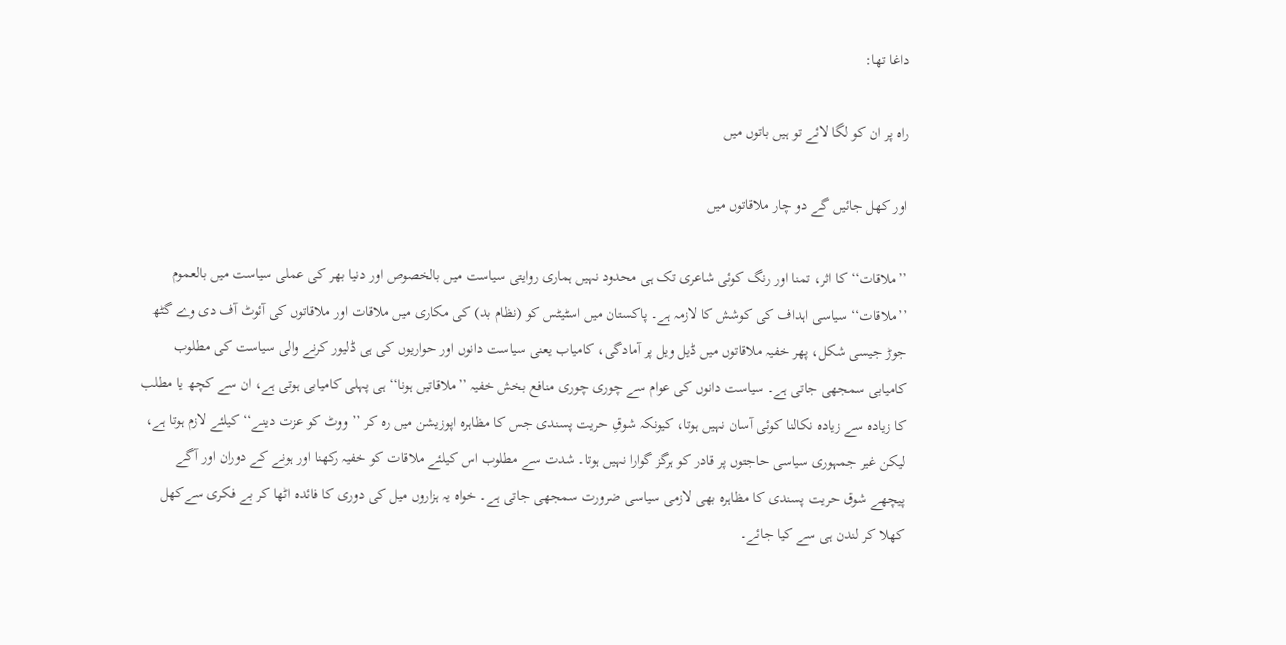داغا تھا:

راہ پر ان کو لگا لائے تو ہیں باتوں میں

اور کھل جائیں گے دو چار ملاقاتوں میں

’’ملاقات‘‘ کا اثر، تمنا اور رنگ کوئی شاعری تک ہی محدود نہیں ہماری روایتی سیاست میں بالخصوص اور دنیا بھر کی عملی سیاست میں بالعموم ’’ملاقات‘‘ سیاسی اہداف کی کوشش کا لازمہ ہے۔ پاکستان میں اسٹیٹس کو (نظام بد) کی مکاری میں ملاقات اور ملاقاتوں کی آئوٹ آف دی وے گٹھ جوڑ جیسی شکل، پھر خفیہ ملاقاتوں میں ڈیل ویل پر آمادگی، کامیاب یعنی سیاست دانوں اور حواریوں کی ہی ڈلیور کرنے والی سیاست کی مطلوب کامیابی سمجھی جاتی ہے۔ سیاست دانوں کی عوام سے چوری چوری منافع بخش خفیہ ’’ملاقاتیں ہونا‘‘ ہی پہلی کامیابی ہوتی ہے، ان سے کچھ یا مطلب کا زیادہ سے زیادہ نکالنا کوئی آسان نہیں ہوتا، کیونکہ شوقِ حریت پسندی جس کا مظاہرہ اپوزیشن میں رہ کر ’’ووٹ کو عزت دینے‘‘ کیلئے لازم ہوتا ہے، لیکن غیر جمہوری سیاسی حاجتوں پر قادر کو ہرگز گوارا نہیں ہوتا۔ شدت سے مطلوب اس کیلئے ملاقات کو خفیہ رکھنا اور ہونے کے دوران اور آگے پیچھے شوق حریت پسندی کا مظاہرہ بھی لازمی سیاسی ضرورت سمجھی جاتی ہے۔ خواہ یہ ہزاروں میل کی دوری کا فائدہ اٹھا کر بے فکری سےکھل کھلا کر لندن ہی سے کیا جائے۔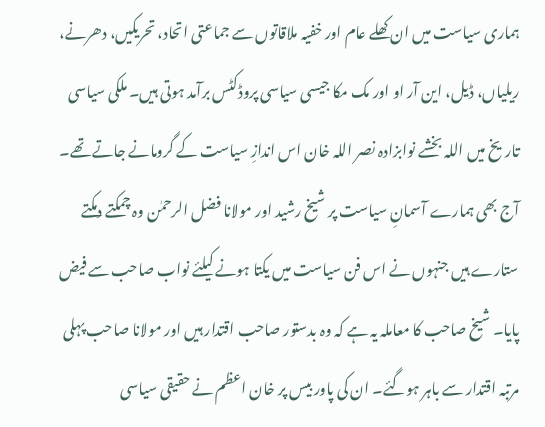ہماری سیاست میں ان کھلے عام اور خفیہ ملاقاتوں سے جماعتی اتحاد، تحریکیں، دھرنے، ریلیاں، ڈیل، این آر او اور مک مکا جیسی سیاسی پروڈکٹس برآمد ہوتی ہیں۔ ملکی سیاسی تاریخ میں اللہ بخشے نوابزادہ نصر اللہ خان اس اندازِ سیاست کے گرومانے جاتے تھے۔ آج بھی ہمارے آسمانِ سیاست پر شیخ رشید اور مولانا فضل الرحمٰن وہ چمکتے دمکتے ستارے ہیں جنہوں نے اس فن سیاست میں یکتا ہونے کیلئے نواب صاحب سے فیض پایا۔ شیخ صاحب کا معاملہ یہ ہے کہ وہ بدستور صاحب اقتدار ہیں اور مولانا صاحب پہلی مرتبہ اقتدار سے باہر ہوگئے۔ ان کی پاور بیس پر خان اعظم نے حقیقی سیاسی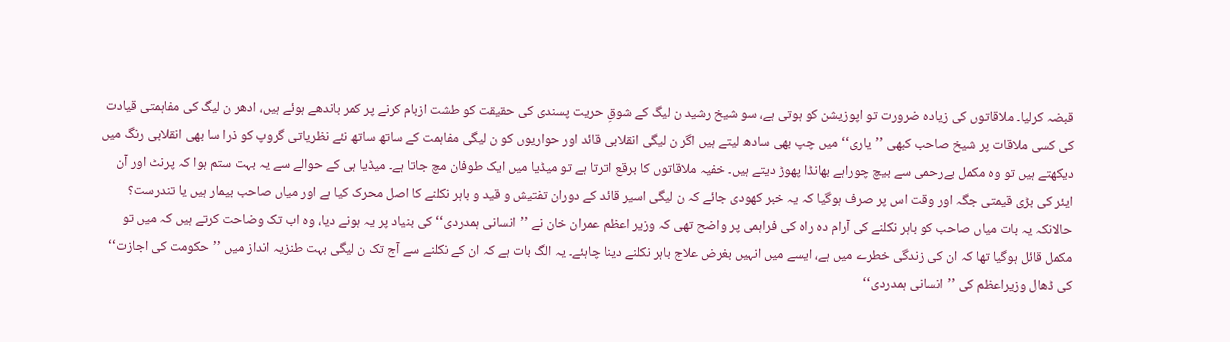قبضہ کرلیا۔ ملاقاتوں کی زیادہ ضرورت تو اپوزیشن کو ہوتی ہے، سو شیخ رشید ن لیگ کے شوقِ حریت پسندی کی حقیقت کو طشت ازبام کرنے پر کمر باندھے ہوئے ہیں، ادھر ن لیگ کی مفاہمتی قیادت کی کسی ملاقات پر شیخ صاحب کبھی ’’یاری‘‘ میں چپ بھی سادھ لیتے ہیں اگر ن لیگی انقلابی قائد اور حواریوں کو ن لیگی مفاہمت کے ساتھ ساتھ نئے نظریاتی گروپ کو ذرا سا بھی انقلابی رنگ میں دیکھتے ہیں تو وہ مکمل بےرحمی سے بیچ چوراہے بھانڈا پھوڑ دیتے ہیں۔ خفیہ ملاقاتوں کا برقع اترتا ہے تو میڈیا میں ایک طوفان مچ جاتا ہے۔ میڈیا ہی کے حوالے سے یہ بہت ستم ہوا کہ پرنٹ اور آن ایئر کی بڑی قیمتی جگہ اور وقت اس پر صرف ہوگیا کہ یہ خبر کھودی جائے کہ ن لیگی اسیر قائد کے دوران تفتیش و قید و باہر نکلنے کا اصل محرک کیا ہے اور میاں صاحب بیمار ہیں یا تندرست؟ حالانکہ یہ بات میاں صاحب کو باہر نکلنے کی آرام دہ راہ کی فراہمی پر واضح تھی کہ وزیر اعظم عمران خان نے ’’انسانی ہمدردی‘‘ کی بنیاد پر یہ ہونے دیا، وہ اب تک وضاحت کرتے ہیں کہ میں تو مکمل قائل ہوگیا تھا کہ ان کی زندگی خطرے میں ہے، ایسے میں انہیں بغرض علاج باہر نکلنے دینا چاہئے۔ یہ الگ بات ہے کہ ان کے نکلنے سے آج تک ن لیگی بہت طنزیہ انداز میں ’’حکومت کی اجازت‘‘ کی ڈھال وزیراعظم کی ’’انسانی ہمدردی‘‘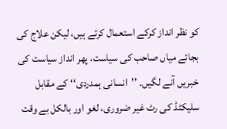کو نظر انداز کرکے استعمال کرتے ہیں، لیکن علاج کی بجائے میاں صاحب کی سیاست، پھر انداز سیاست کی خبریں آنے لگیں۔ ’’انسانی ہمدردی‘‘ کے مقابل سلیکٹڈ کی رٹ غیر ضروری، لغو اور بالکل بے وقت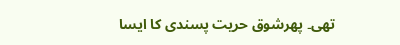تھی۔ پھرشوق حریت پسندی کا ایسا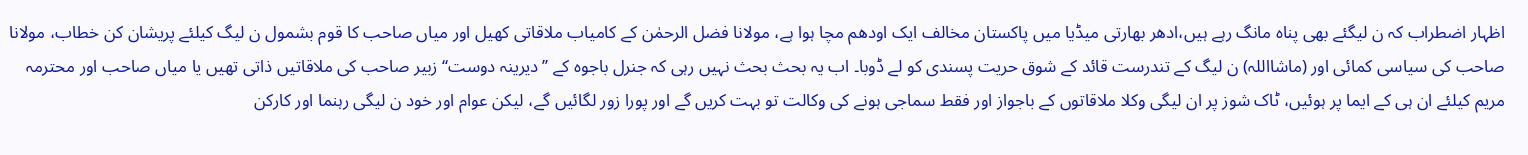اظہار اضطراب کہ ن لیگئے بھی پناہ مانگ رہے ہیں،ادھر بھارتی میڈیا میں پاکستان مخالف ایک اودھم مچا ہوا ہے، مولانا فضل الرحمٰن کے کامیاب ملاقاتی کھیل اور میاں صاحب کا قوم بشمول ن لیگ کیلئے پریشان کن خطاب، مولانا صاحب کی سیاسی کمائی اور (ماشااللہ) ن لیگ کے تندرست قائد کے شوق حریت پسندی کو لے ڈوبا۔ اب یہ بحث بحث نہیں رہی کہ جنرل باجوہ کے ’’دیرینہ دوست‘‘ زبیر صاحب کی ملاقاتیں ذاتی تھیں یا میاں صاحب اور محترمہ مریم کیلئے ان ہی کے ایما پر ہوئیں، ٹاک شوز پر ان لیگی وکلا ملاقاتوں کے باجواز اور فقط سماجی ہونے کی وکالت تو بہت کریں گے اور پورا زور لگائیں گے، لیکن عوام اور خود ن لیگی رہنما اور کارکن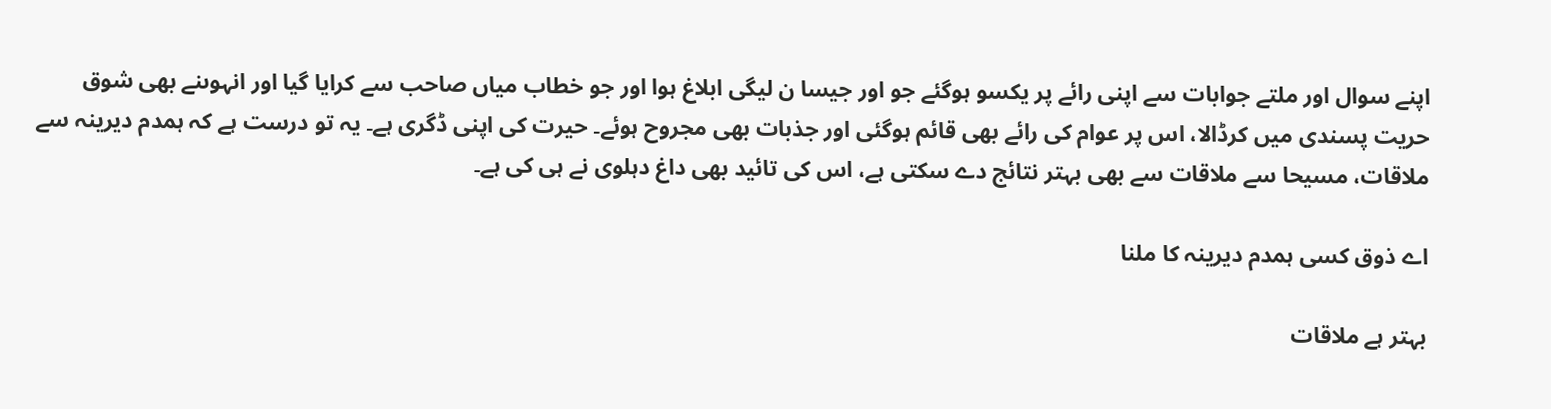اپنے سوال اور ملتے جوابات سے اپنی رائے پر یکسو ہوگئے جو اور جیسا ن لیگی ابلاغ ہوا اور جو خطاب میاں صاحب سے کرایا گیا اور انہوںنے بھی شوق حریت پسندی میں کرڈالا، اس پر عوام کی رائے بھی قائم ہوگئی اور جذبات بھی مجروح ہوئے۔ حیرت کی اپنی ڈگری ہے۔ یہ تو درست ہے کہ ہمدم دیرینہ سے ملاقات، مسیحا سے ملاقات سے بھی بہتر نتائج دے سکتی ہے، اس کی تائید بھی داغ دہلوی نے ہی کی ہے۔

اے ذوق کسی ہمدم دیرینہ کا ملنا

بہتر ہے ملاقات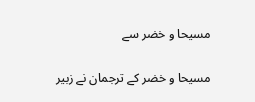مسیحا و خضر سے

مسیحا و خضر کے ترجمان نے زبیر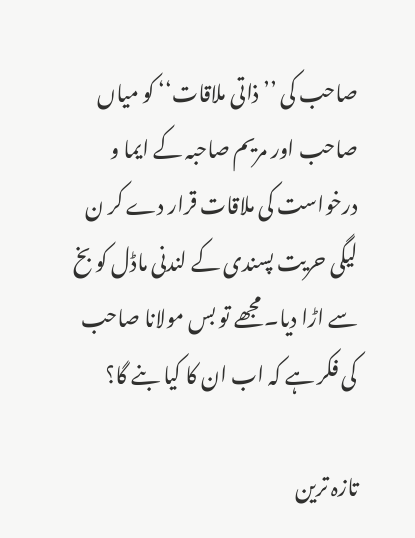صاحب کی ’’ذاتی ملاقات‘‘ کو میاں صاحب اور مریم صاحبہ کے ایما و درخواست کی ملاقات قرار دے کر ن لیگی حریت پسندی کے لندنی ماڈل کو بخ سے اڑا دیا۔ مجھے تو بس مولانا صاحب کی فکر ہے کہ اب ان کا کیا بنے گا؟

تازہ ترین